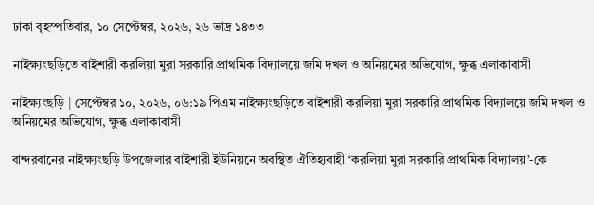ঢাকা বৃহস্পতিবার, ১০ সেপ্টেম্বর, ২০২৬, ২৬ ভাদ্র ১৪৩৩

নাইক্ষ্যংছড়িতে বাইশারী করলিয়া মুরা সরকারি প্রাথমিক বিদ্যালয়ে জমি দখল ও অনিয়মের অভিযোগ, ক্ষুব্ধ এলাকাবাসী

নাইক্ষ্যংছড়ি | সেপ্টেম্বর ১০, ২০২৬, ০৬:১৯ পিএম নাইক্ষ্যংছড়িতে বাইশারী করলিয়া মুরা সরকারি প্রাথমিক বিদ্যালয়ে জমি দখল ও অনিয়মের অভিযোগ, ক্ষুব্ধ এলাকাবাসী

বান্দরবানের নাইক্ষ্যংছড়ি উপজেলার বাইশারী ইউনিয়নে অবস্থিত ঐতিহ্যবাহী ‘করলিয়া মুরা সরকারি প্রাথমিক বিদ্যালয়’-কে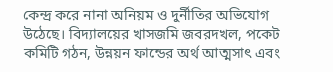কেন্দ্র করে নানা অনিয়ম ও দুর্নীতির অভিযোগ উঠেছে। বিদ্যালয়ের খাসজমি জবরদখল, পকেট কমিটি গঠন, উন্নয়ন ফান্ডের অর্থ আত্মসাৎ এবং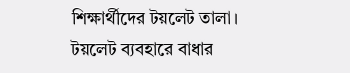শিক্ষার্থীদের টয়লেট তালা। টয়লেট ব্যবহারে বাধার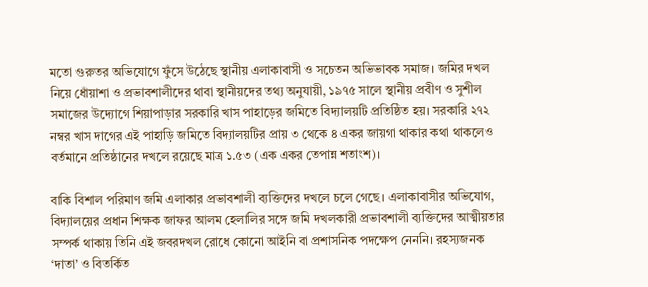মতো গুরুতর অভিযোগে ফুঁসে উঠেছে স্থানীয় এলাকাবাসী ও সচেতন অভিভাবক সমাজ। জমির দখল নিয়ে ধোঁয়াশা ও প্রভাবশালীদের থাবা স্থানীয়দের তথ্য অনুযায়ী, ১৯৭৫ সালে স্থানীয় প্রবীণ ও সুশীল সমাজের উদ্যোগে শিয়াপাড়ার সরকারি খাস পাহাড়ের জমিতে বিদ্যালয়টি প্রতিষ্ঠিত হয়। সরকারি ২৭২ নম্বর খাস দাগের এই পাহাড়ি জমিতে বিদ্যালয়টির প্রায় ৩ থেকে ৪ একর জায়গা থাকার কথা থাকলেও বর্তমানে প্রতিষ্ঠানের দখলে রয়েছে মাত্র ১.৫৩ (এক একর তেপান্ন শতাংশ)।

বাকি বিশাল পরিমাণ জমি এলাকার প্রভাবশালী ব্যক্তিদের দখলে চলে গেছে। এলাকাবাসীর অভিযোগ, বিদ্যালয়ের প্রধান শিক্ষক জাফর আলম হেলালির সঙ্গে জমি দখলকারী প্রভাবশালী ব্যক্তিদের আত্মীয়তার সম্পর্ক থাকায় তিনি এই জবরদখল রোধে কোনো আইনি বা প্রশাসনিক পদক্ষেপ নেননি। রহস্যজনক ‘দাতা’ ও বিতর্কিত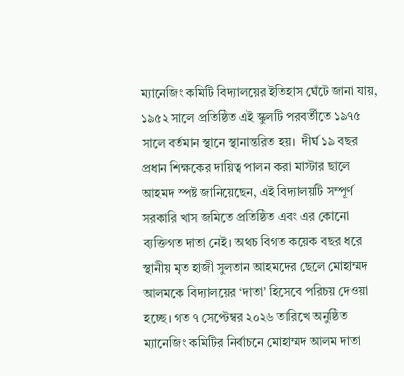ম্যানেজিং কমিটি বিদ্যালয়ের ইতিহাস ঘেঁটে জানা যায়, ১৯৫২ সালে প্রতিষ্ঠিত এই স্কুলটি পরবর্তীতে ১৯৭৫ সালে বর্তমান স্থানে স্থানান্তরিত হয়।  দীর্ঘ ১৯ বছর প্রধান শিক্ষকের দায়িত্ব পালন করা মাস্টার ছালে আহমদ স্পষ্ট জানিয়েছেন, এই বিদ্যালয়টি সম্পূর্ণ সরকারি খাস জমিতে প্রতিষ্ঠিত এবং এর কোনো ব্যক্তিগত দাতা নেই। অথচ বিগত কয়েক বছর ধরে স্থানীয় মৃত হাজী সুলতান আহমদের ছেলে মোহাম্মদ আলমকে বিদ্যালয়ের ‘দাতা’ হিসেবে পরিচয় দেওয়া হচ্ছে। গত ৭ সেপ্টেম্বর ২০২৬ তারিখে অনুষ্ঠিত ম্যানেজিং কমিটির নির্বাচনে মোহাম্মদ আলম দাতা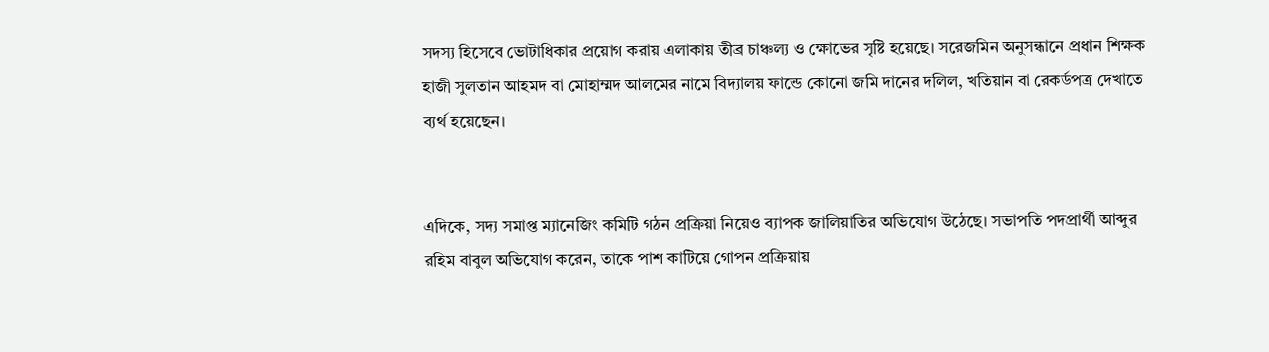সদস্য হিসেবে ভোটাধিকার প্রয়োগ করায় এলাকায় তীব্র চাঞ্চল্য ও ক্ষোভের সৃষ্টি হয়েছে। সরেজমিন অনুসন্ধানে প্রধান শিক্ষক হাজী সুলতান আহমদ বা মোহাম্মদ আলমের নামে বিদ্যালয় ফান্ডে কোনো জমি দানের দলিল, খতিয়ান বা রেকর্ডপত্র দেখাতে ব্যর্থ হয়েছেন।


এদিকে, সদ্য সমাপ্ত ম্যানেজিং কমিটি গঠন প্রক্রিয়া নিয়েও ব্যাপক জালিয়াতির অভিযোগ উঠেছে। সভাপতি পদপ্রার্থী আব্দুর রহিম বাবুল অভিযোগ করেন, তাকে পাশ কাটিয়ে গোপন প্রক্রিয়ায়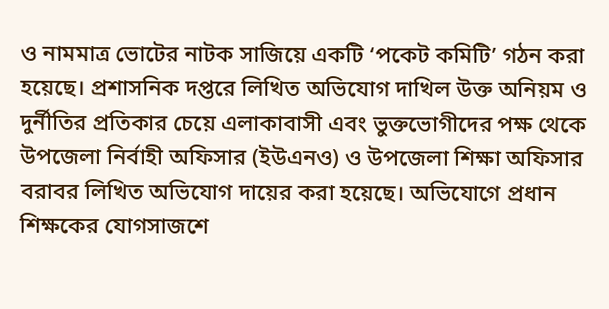ও নামমাত্র ভোটের নাটক সাজিয়ে একটি ‘পকেট কমিটি’ গঠন করা হয়েছে। প্রশাসনিক দপ্তরে লিখিত অভিযোগ দাখিল উক্ত অনিয়ম ও দুর্নীতির প্রতিকার চেয়ে এলাকাবাসী এবং ভুক্তভোগীদের পক্ষ থেকে উপজেলা নির্বাহী অফিসার (ইউএনও) ও উপজেলা শিক্ষা অফিসার বরাবর লিখিত অভিযোগ দায়ের করা হয়েছে। অভিযোগে প্রধান শিক্ষকের যোগসাজশে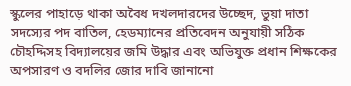স্কুলের পাহাড়ে থাকা অবৈধ দখলদারদের উচ্ছেদ, ভুয়া দাতা সদস্যের পদ বাতিল, হেডম্যানের প্রতিবেদন অনুযায়ী সঠিক চৌহদ্দিসহ বিদ্যালয়ের জমি উদ্ধার এবং অভিযুক্ত প্রধান শিক্ষকের অপসারণ ও বদলির জোর দাবি জানানো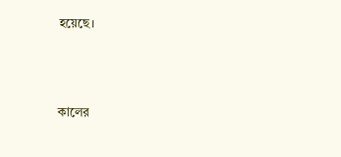হয়েছে।



কালের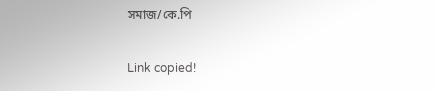সমাজ/কে.পি

Link copied!